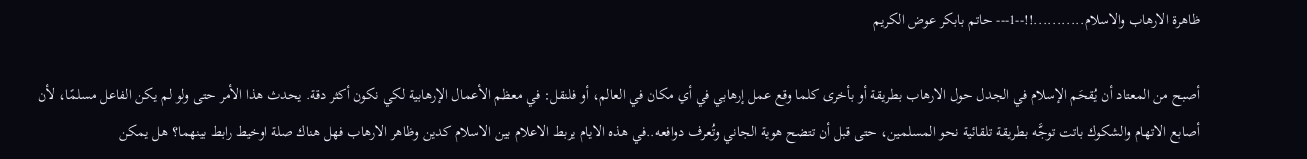ظاهرة الارهاب والاسلام...........!!--1--- حاتم بابكر عوض الكريم

أصبح من المعتاد أن يُقحَم الإسلام في الجدل حول الارهاب بطريقة أو بأخرى كلما وقع عمل إرهابي في أي مكان في العالم، أو فلنقل: في معظم الأعمال الإرهابية لكي نكون أكثر دقة. يحدث هذا الأمر حتى ولو لم يكن الفاعل مسلمًا، لأن أصابع الاتهام والشكوك باتت توجَّه بطريقة تلقائية نحو المسلمين، حتى قبل أن تتضح هوية الجاني وتُعرف دوافعه..في هذه الايام يربط الاعلام بين الاسلام كدين وظاهر الارهاب فهل هناك صلة اوخيط رابط بينهما؟ هل يمكن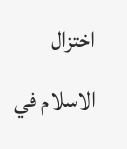اختزال الاسلام في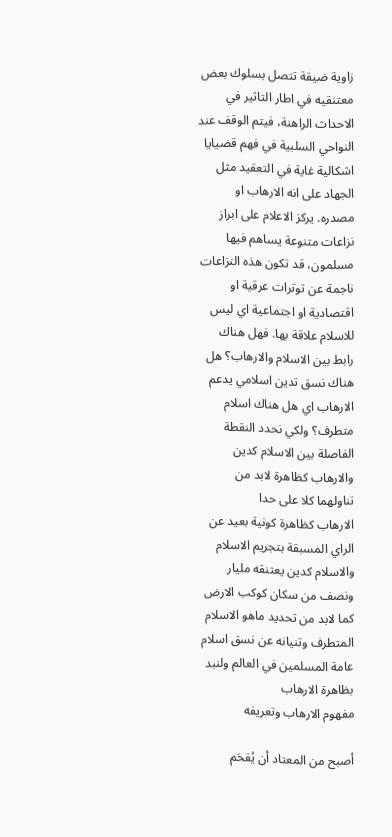زاوية ضيقة تتصل بسلوك بعض معتنقيه في اطار التاثير في الاحداث الراهنة، فيتم الوقف عند النواحي السلبية في فهم قضيايا اشكالية غاية في التعقيد مثل الجهاد على انه الارهاب او مصدره. يركز الاعلام على ابراز نزاعات متنوعة يساهم فيها مسلمون، قد تكون هذه النزاعات ناجمة عن توترات عرقية او اقتصادية او اجتماعية اي ليس للاسلام علاقة بها. فهل هناك رابط بين الاسلام والارهاب؟ هل هناك نسق تدين اسلامي يدعم الارهاب اي هل هناك اسلام متطرف؟ ولكي نحدد النقطة الفاصلة بين الاسلام كدين والارهاب كظاهرة لابد من تناولهما كلا على حدا
الارهاب كظاهرة كونية بعيد عن الراي المسبقة بتجريم الاسلام والاسلام كدين يعتنقه مليار ونصف من سكان كوكب الارض كما لابد من تحديد ماهو الاسلام المتطرف وتنيانه عن نسق اسلام عامة المسلمين في العالم ولنبد بظاهرة الارهاب
مفهوم الارهاب وتعريفه

أصبح من المعتاد أن يُقحَم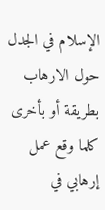الإسلام في الجدل حول الارهاب بطريقة أو بأخرى كلما وقع عمل إرهابي في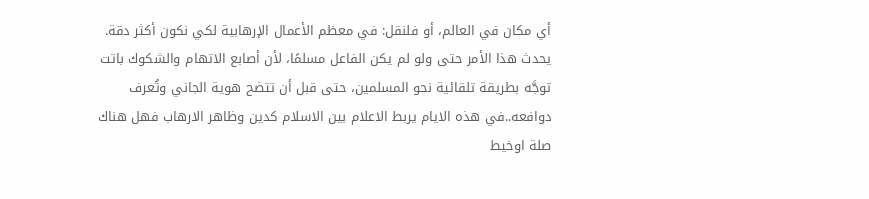أي مكان في العالم، أو فلنقل: في معظم الأعمال الإرهابية لكي نكون أكثر دقة. يحدث هذا الأمر حتى ولو لم يكن الفاعل مسلمًا، لأن أصابع الاتهام والشكوك باتت توجَّه بطريقة تلقائية نحو المسلمين، حتى قبل أن تتضح هوية الجاني وتُعرف دوافعه..في هذه الايام يربط الاعلام بين الاسلام كدين وظاهر الارهاب فهل هناك صلة اوخيط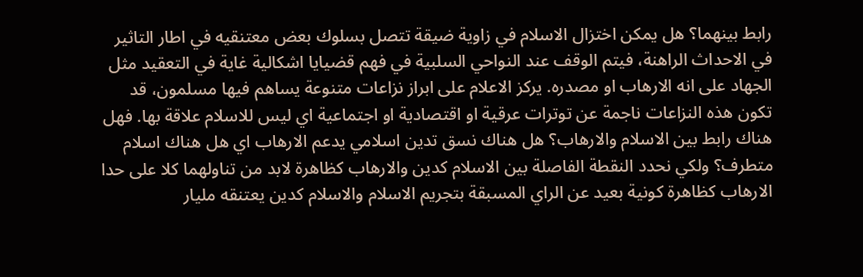رابط بينهما؟ هل يمكن اختزال الاسلام في زاوية ضيقة تتصل بسلوك بعض معتنقيه في اطار التاثير في الاحداث الراهنة، فيتم الوقف عند النواحي السلبية في فهم قضيايا اشكالية غاية في التعقيد مثل الجهاد على انه الارهاب او مصدره. يركز الاعلام على ابراز نزاعات متنوعة يساهم فيها مسلمون، قد تكون هذه النزاعات ناجمة عن توترات عرقية او اقتصادية او اجتماعية اي ليس للاسلام علاقة بها. فهل هناك رابط بين الاسلام والارهاب؟ هل هناك نسق تدين اسلامي يدعم الارهاب اي هل هناك اسلام متطرف؟ ولكي نحدد النقطة الفاصلة بين الاسلام كدين والارهاب كظاهرة لابد من تناولهما كلا على حدا
الارهاب كظاهرة كونية بعيد عن الراي المسبقة بتجريم الاسلام والاسلام كدين يعتنقه مليار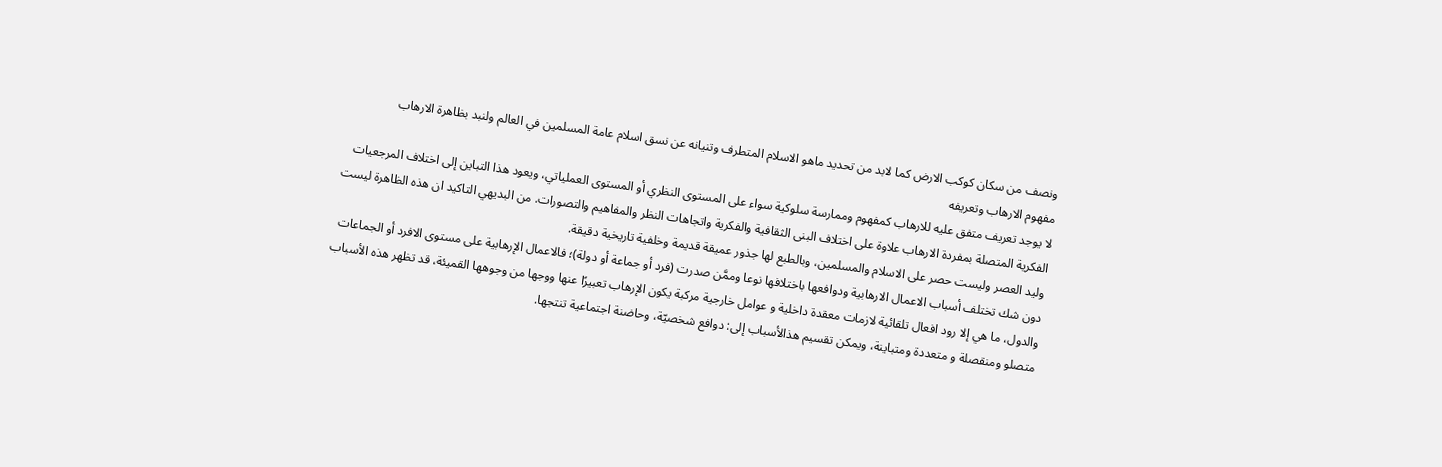ونصف من سكان كوكب الارض كما لابد من تحديد ماهو الاسلام المتطرف وتنيانه عن نسق اسلام عامة المسلمين في العالم ولنبد بظاهرة الارهاب
مفهوم الارهاب وتعريفه
لا يوجد تعريف متفق عليه للارهاب كمفهوم وممارسة سلوكية سواء على المستوى النظري أو المستوى العملياتي، ويعود هذا التباين إلى اختلاف المرجعيات الفكرية المتصلة بمفردة الارهاب علاوة على اختلاف البنى الثقافية والفكرية واتجاهات النظر والمفاهيم والتصورات. من البديهي التاكيد ان هذه الظاهرة ليست وليد العصر وليست حصر على الاسلام والمسلمين، وبالطبع لها جذور عميقة قديمة وخلفية تاريخية دقيقة.
دون شك تختلف أسباب الاعمال الارهابية ودوافعها باختلافها نوعا وممَّن صدرت (فرد أو جماعة أو دولة)؛ فالاعمال الإرهابية على مستوى الافرد أو الجماعات والدول، ما هي إلا رود افعال تلقائية لازمات معقدة داخلية و عوامل خارجية مركبة يكون الإرهاب تعبيرًا عنها ووجها من وجوهها القميئة، قد تظهر هذه الأسباب متصلو ومنقصلة و متعددة ومتباينة، ويمكن تقسيم هذالأسباب إلى: دوافع شخصيّة، وحاضنة اجتماعية تنتجها.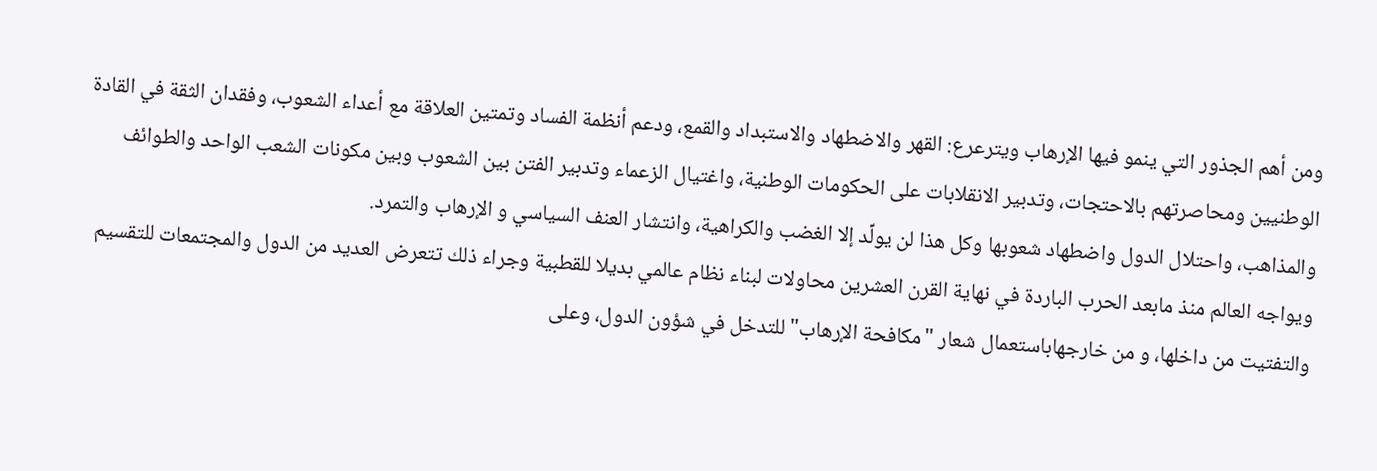ومن أهم الجذور التي ينمو فيها الإرهاب ويترعرع: القهر والاضطهاد والاستبداد والقمع، ودعم أنظمة الفساد وتمتين العلاقة مع أعداء الشعوب، وفقدان الثقة في القادة الوطنيين ومحاصرتهم بالاحتجات، وتدبير الانقلابات على الحكومات الوطنية، واغتيال الزعماء وتدبير الفتن بين الشعوب وبين مكونات الشعب الواحد والطوائف والمذاهب، واحتلال الدول واضطهاد شعوبها وكل هذا لن يولِّد إلا الغضب والكراهية، وانتشار العنف السياسي و الإرهاب والتمرد.
ويواجه العالم منذ مابعد الحرب الباردة في نهاية القرن العشرين محاولات لبناء نظام عالمي بديلا للقطبية وجراء ذلك تتعرض العديد من الدول والمجتمعات للتقسيم والتفتيت من داخلها، و من خارجهاباستعمال شعار "مكافحة الإرهاب" للتدخل في شؤون الدول، وعلى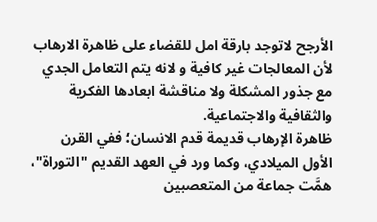الأرجح لاتوجد بارقة امل للقضاء على ظاهرة الارهاب لأن المعالجات غير كافية و لانه يتم التعامل الجدي مع جذور المشكلة ولا مناقشة ابعادها الفكرية والثقافية والاجتماعية.
ظاهرة الإرهاب قديمة قدم الانسان؛ ففي القرن الأول الميلادي، وكما ورد في العهد القديم "التوراة"، همَّت جماعة من المتعصبين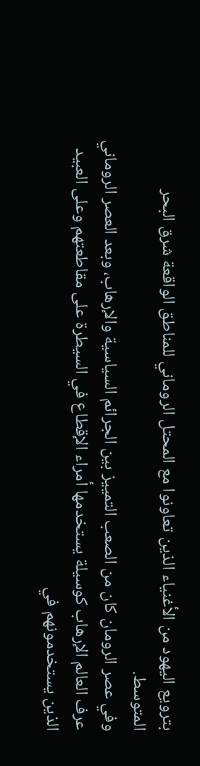بترويع اليهود من الأغنياء الذين تعاونوا مع المحتل الروماني للمناطق الواقعة شرق البحر المتوسط.
وفي عصر الرومان كان من الصعب التمييز بين الجرائم السياسية والإرهاب، وبعد العصر الروماني عرف العالم الإرهاب كوسيلة يستخدمها أمراء الإقطاع في السيطرة على مقاطعتهم وعلى العبيد الذين يستخدمونهم في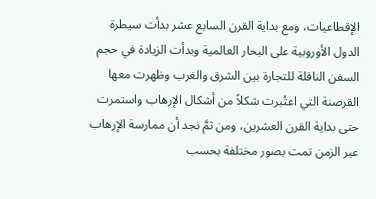الإقطاعيات، ومع بداية القرن السابع عشر بدأت سيطرة الدول الأوروبية على البحار العالمية وبدأت الزيادة في حجم السفن الناقلة للتجارة بين الشرق والغرب وظهرت معها القرصنة التي اعتُبرت شكلاً من أشكال الإرهاب واستمرت حتى بداية القرن العشرين، ومن ثمَّ نجد أن ممارسة الإرهاب عبر الزمن تمت بصور مختلفة بحسب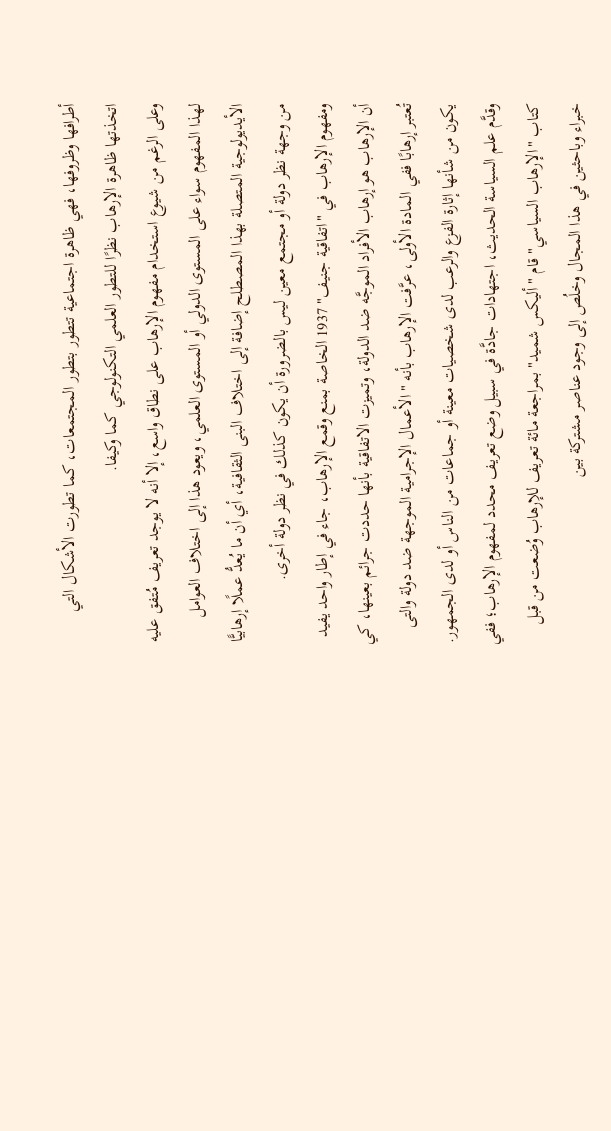أطرافها وظروفها، فهي ظاهرة اجتماعية تتطور بتطور المجتمعات، كما تطورت الأشكال التي اتخذتها ظاهرة الإرهاب نظرًا للتطور العلمي التكنولوجي كما وكيفا.
وعلى الرغم من شيوع استخدام مفهوم الإرهاب على نطاق واسع، إلا أنه لا يوجد تعريف مُتفق عليه لهذا المفهوم سواء على المستوى الدولي أو المستوى العلمي، ويعود هذا إلى اختلاف العوامل الأيديولوجية المتصلة بهذا المصطلح إضافة إلى اختلاف البنى الثقافية، أي أن ما يُعدُّ عملًا إرهابيًّا من وجهة نظر دولة أو مجتمع معين ليس بالضرورة أن يكون كذلك في نظر دولة أخرى.
ومفهوم الإرهاب في "اتفاقية جنيف" 1937 الخاصة بمنع وقمع الإرهاب، جاء في إطار واحد يفيد أن الإرهاب هو إرهاب الأفراد الموجَّه ضد الدولة، وتميزت الاتفاقية بأنها حددت جرائم بعينها، كي تُعتبر إرهابًا ففي المادة الأولى، عرَّفت الإرهاب بأنه "الأعمال الإجرامية الموجهة ضد دولة والتى يكون من شأنها إثارة الفزع والرعب لدى شخصيات معينة أو جماعات من الناس أو لدى الجمهور.
وقدَّم علم السياسة الحديث، اجتهادات جادَّة في سبيل وضع تعريف محدد لمفهوم الإرهاب؛ ففي كتاب "الإرهاب السياسي" قام "أليكس شميد" بمراجعة مائة تعريف للإرهاب وُضعت من قبل خبراء وباحثين في هذا المجال وخلُص إلى وجود عناصر مشتركة بين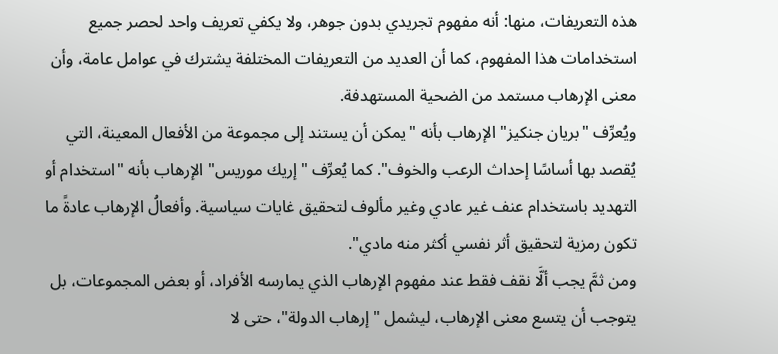هذه التعريفات، منها: أنه مفهوم تجريدي بدون جوهر، ولا يكفي تعريف واحد لحصر جميع استخدامات هذا المفهوم، كما أن العديد من التعريفات المختلفة يشترك في عوامل عامة، وأن معنى الإرهاب مستمد من الضحية المستهدفة.
ويُعرِّف "بريان جنكيز" الإرهاب بأنه "يمكن أن يستند إلى مجموعة من الأفعال المعينة، التي يُقصد بها أساسًا إحداث الرعب والخوف". كما يُعرِّف "إريك موريس" الإرهاب بأنه "استخدام أو التهديد باستخدام عنف غير عادي وغير مألوف لتحقيق غايات سياسية. وأفعالُ الإرهاب عادةً ما تكون رمزية لتحقيق أثر نفسي أكثر منه مادي".
ومن ثمَّ يجب ألَّا نقف فقط عند مفهوم الإرهاب الذي يمارسه الأفراد، أو بعض المجموعات، بل يتوجب أن يتسع معنى الإرهاب، ليشمل "إرهاب الدولة"، حتى لا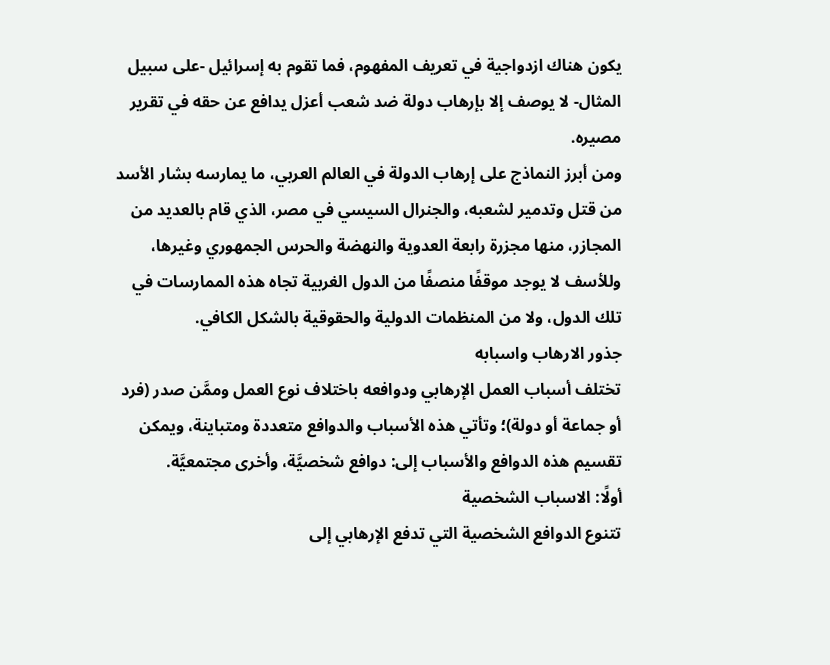يكون هناك ازدواجية في تعريف المفهوم، فما تقوم به إسرائيل -على سبيل المثال- لا يوصف إلا بإرهاب دولة ضد شعب أعزل يدافع عن حقه في تقرير مصيره.
ومن أبرز النماذج على إرهاب الدولة في العالم العربي، ما يمارسه بشار الأسد من قتل وتدمير لشعبه، والجنرال السيسي في مصر، الذي قام بالعديد من المجازر، منها مجزرة رابعة العدوية والنهضة والحرس الجمهوري وغيرها، وللأسف لا يوجد موقفًا منصفًا من الدول الغربية تجاه هذه الممارسات في تلك الدول، ولا من المنظمات الدولية والحقوقية بالشكل الكافي.
جذور الارهاب واسبابه
تختلف أسباب العمل الإرهابي ودوافعه باختلاف نوع العمل وممَّن صدر (فرد أو جماعة أو دولة)؛ وتأتي هذه الأسباب والدوافع متعددة ومتباينة، ويمكن تقسيم هذه الدوافع والأسباب إلى: دوافع شخصيَّة، وأخرى مجتمعيَّة.
أولًا: الاسباب الشخصية
تتنوع الدوافع الشخصية التي تدفع الإرهابي إلى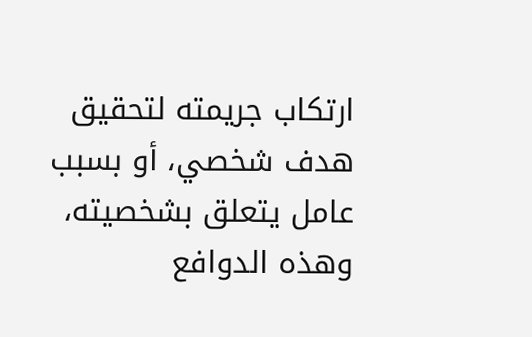ارتكاب جريمته لتحقيق هدف شخصي، أو بسبب عامل يتعلق بشخصيته، وهذه الدوافع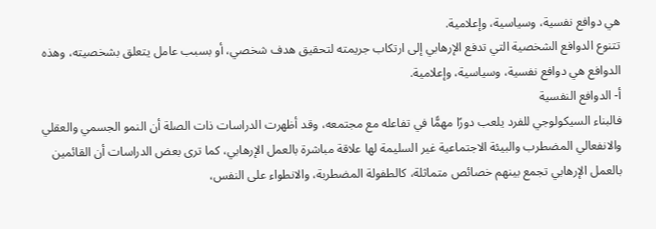هي دوافع نفسية، وسياسية، وإعلامية.
تتنوع الدوافع الشخصية التي تدفع الإرهابي إلى ارتكاب جريمته لتحقيق هدف شخصي، أو بسبب عامل يتعلق بشخصيته، وهذه الدوافع هي دوافع نفسية، وسياسية، وإعلامية.
أ- الدوافع النفسية
فالبناء السيكولوجي للفرد يلعب دورًا مهمًّا في تفاعله مع مجتمعه، وقد أظهرت الدراسات ذات الصلة أن النمو الجسمي والعقلي والانفعالي المضطرب والبيئة الاجتماعية غير السليمة لها علاقة مباشرة بالعمل الإرهابي، كما ترى بعض الدراسات أن القائمين بالعمل الإرهابي تجمع بينهم خصائص متماثلة، كالطفولة المضطربة، والانطواء على النفس،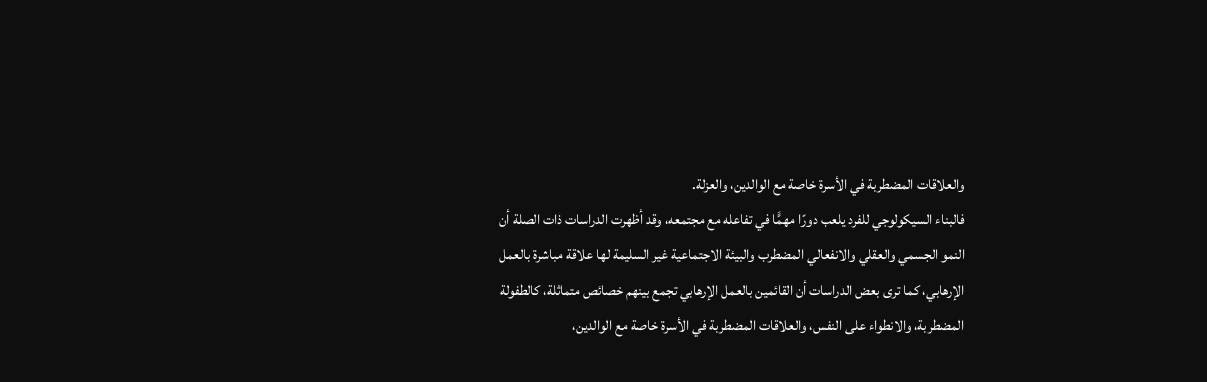والعلاقات المضطربة في الأسرة خاصة مع الوالدين، والعزلة.
فالبناء السيكولوجي للفرد يلعب دورًا مهمًّا في تفاعله مع مجتمعه، وقد أظهرت الدراسات ذات الصلة أن النمو الجسمي والعقلي والانفعالي المضطرب والبيئة الاجتماعية غير السليمة لها علاقة مباشرة بالعمل الإرهابي، كما ترى بعض الدراسات أن القائمين بالعمل الإرهابي تجمع بينهم خصائص متماثلة، كالطفولة المضطربة، والانطواء على النفس، والعلاقات المضطربة في الأسرة خاصة مع الوالدين،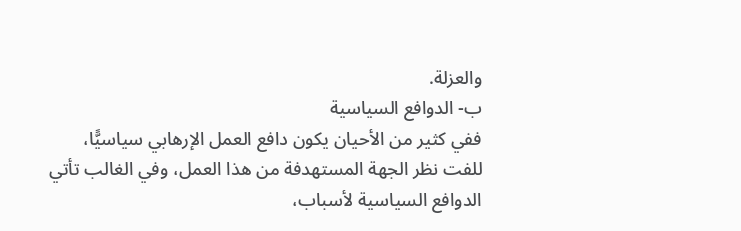والعزلة.
ب- الدوافع السياسية
ففي كثير من الأحيان يكون دافع العمل الإرهابي سياسيًّا، للفت نظر الجهة المستهدفة من هذا العمل، وفي الغالب تأتي الدوافع السياسية لأسباب،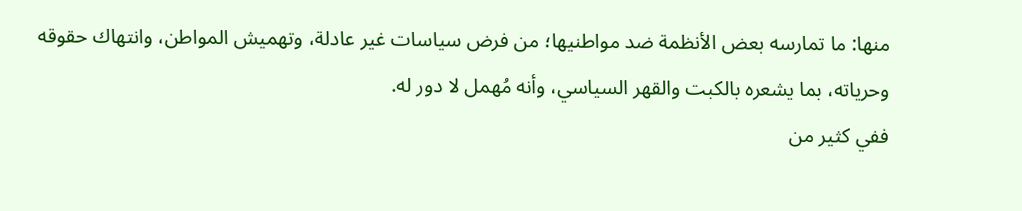منها: ما تمارسه بعض الأنظمة ضد مواطنيها؛ من فرض سياسات غير عادلة، وتهميش المواطن، وانتهاك حقوقه وحرياته، بما يشعره بالكبت والقهر السياسي، وأنه مُهمل لا دور له.
ففي كثير من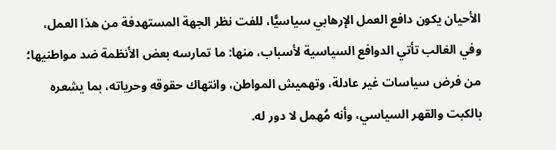الأحيان يكون دافع العمل الإرهابي سياسيًّا، للفت نظر الجهة المستهدفة من هذا العمل، وفي الغالب تأتي الدوافع السياسية لأسباب، منها: ما تمارسه بعض الأنظمة ضد مواطنيها؛ من فرض سياسات غير عادلة، وتهميش المواطن، وانتهاك حقوقه وحرياته، بما يشعره بالكبت والقهر السياسي، وأنه مُهمل لا دور له.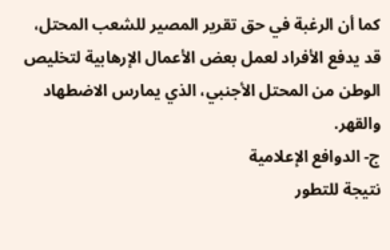كما أن الرغبة في حق تقرير المصير للشعب المحتل، قد يدفع الأفراد لعمل بعض الأعمال الإرهابية لتخليص الوطن من المحتل الأجنبي، الذي يمارس الاضطهاد والقهر.
ج- الدوافع الإعلامية
نتيجة للتطور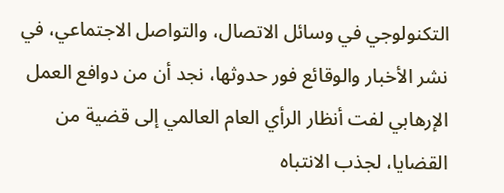التكنولوجي في وسائل الاتصال، والتواصل الاجتماعي، في نشر الأخبار والوقائع فور حدوثها، نجد أن من دوافع العمل الإرهابي لفت أنظار الرأي العام العالمي إلى قضية من القضايا، لجذب الانتباه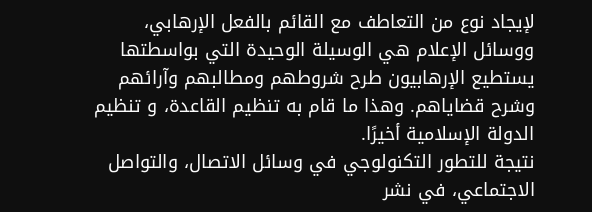لإيجاد نوع من التعاطف مع القائم بالفعل الإرهابي، ووسائل الإعلام هي الوسيلة الوحيدة التي بواسطتها يستطيع الإرهابيون طرح شروطهم ومطالبهم وآرائهم وشرح قضاياهم. وهذا ما قام به تنظيم القاعدة، و تنظيم الدولة الإسلامية أخيرًا.
نتيجة للتطور التكنولوجي في وسائل الاتصال، والتواصل الاجتماعي، في نشر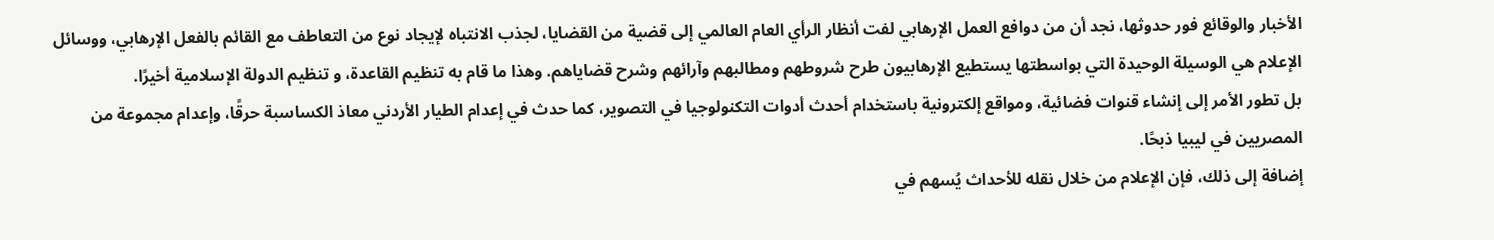الأخبار والوقائع فور حدوثها، نجد أن من دوافع العمل الإرهابي لفت أنظار الرأي العام العالمي إلى قضية من القضايا، لجذب الانتباه لإيجاد نوع من التعاطف مع القائم بالفعل الإرهابي، ووسائل الإعلام هي الوسيلة الوحيدة التي بواسطتها يستطيع الإرهابيون طرح شروطهم ومطالبهم وآرائهم وشرح قضاياهم. وهذا ما قام به تنظيم القاعدة، و تنظيم الدولة الإسلامية أخيرًا.
بل تطور الأمر إلى إنشاء قنوات فضائية، ومواقع إلكترونية باستخدام أحدث أدوات التكنولوجيا في التصوير، كما حدث في إعدام الطيار الأردني معاذ الكساسبة حرقًا، وإعدام مجموعة من المصريين في ليبيا ذبحًا.
إضافة إلى ذلك، فإن الإعلام من خلال نقله للأحداث يُسهم في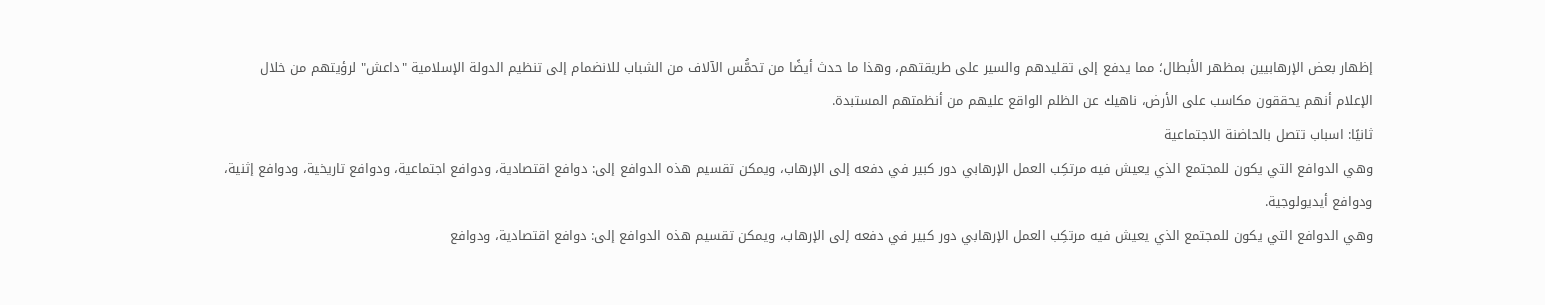إظهار بعض الإرهابيين بمظهر الأبطال؛ مما يدفع إلى تقليدهم والسير على طريقتهم، وهذا ما حدث أيضًا من تحمُّس الآلاف من الشباب للانضمام إلى تنظيم الدولة الإسلامية "داعش" لرؤيتهم من خلال الإعلام أنهم يحققون مكاسب على الأرض، ناهيك عن الظلم الواقع عليهم من أنظمتهم المستبدة.
ثانيًا: اسباب تتصل بالحاضنة الاجتماعية
وهي الدوافع التي يكون للمجتمع الذي يعيش فيه مرتكِب العمل الإرهابي دور كبير في دفعه إلى الإرهاب، ويمكن تقسيم هذه الدوافع إلى: دوافع اقتصادية، ودوافع اجتماعية، ودوافع تاريخية، ودوافع إثنية، ودوافع أيديولوجية.
وهي الدوافع التي يكون للمجتمع الذي يعيش فيه مرتكِب العمل الإرهابي دور كبير في دفعه إلى الإرهاب، ويمكن تقسيم هذه الدوافع إلى: دوافع اقتصادية، ودوافع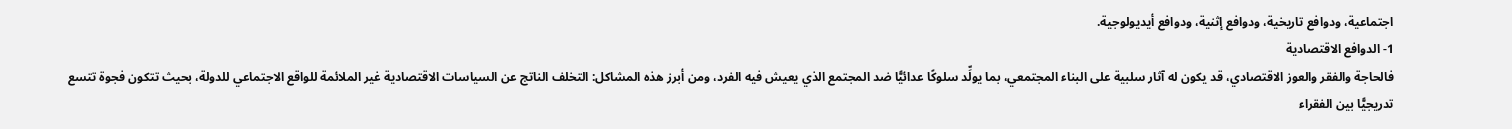اجتماعية، ودوافع تاريخية، ودوافع إثنية، ودوافع أيديولوجية.
1- الدوافع الاقتصادية
فالحاجة والفقر والعوز الاقتصادي، قد يكون له آثار سلبية على البناء المجتمعي، بما يولِّد سلوكًا عدائيًّا ضد المجتمع الذي يعيش فيه الفرد، ومن أبرز هذه المشاكل: التخلف الناتج عن السياسات الاقتصادية غير الملائمة للواقع الاجتماعي للدولة، بحيث تتكون فجوة تتسع تدريجيًّا بين الفقراء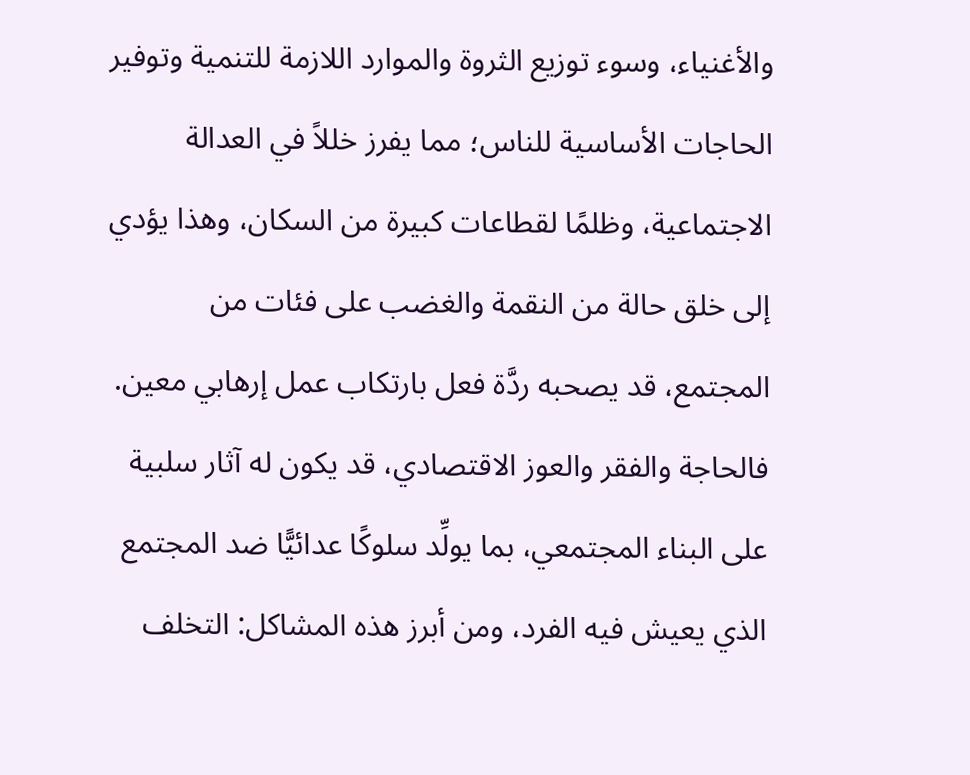والأغنياء، وسوء توزيع الثروة والموارد اللازمة للتنمية وتوفير الحاجات الأساسية للناس؛ مما يفرز خللاً في العدالة الاجتماعية، وظلمًا لقطاعات كبيرة من السكان، وهذا يؤدي إلى خلق حالة من النقمة والغضب على فئات من المجتمع، قد يصحبه ردَّة فعل بارتكاب عمل إرهابي معين.
فالحاجة والفقر والعوز الاقتصادي، قد يكون له آثار سلبية على البناء المجتمعي، بما يولِّد سلوكًا عدائيًّا ضد المجتمع الذي يعيش فيه الفرد، ومن أبرز هذه المشاكل: التخلف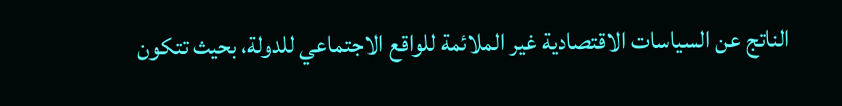الناتج عن السياسات الاقتصادية غير الملائمة للواقع الاجتماعي للدولة، بحيث تتكون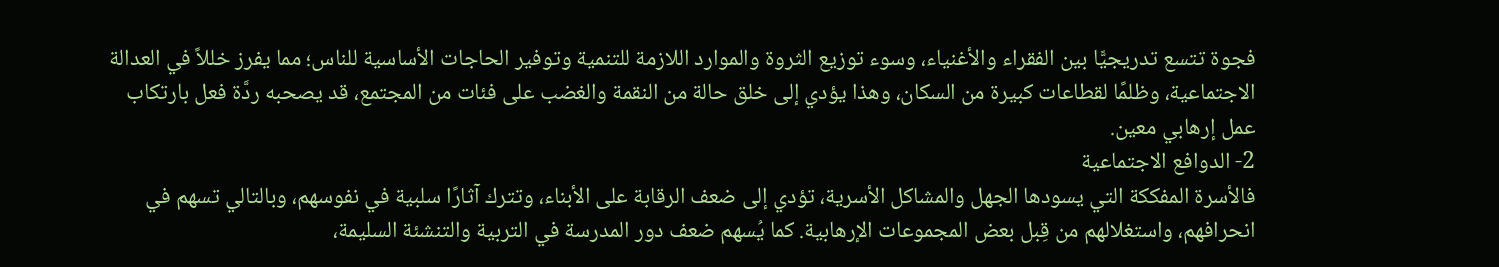فجوة تتسع تدريجيًّا بين الفقراء والأغنياء، وسوء توزيع الثروة والموارد اللازمة للتنمية وتوفير الحاجات الأساسية للناس؛ مما يفرز خللاً في العدالة الاجتماعية، وظلمًا لقطاعات كبيرة من السكان، وهذا يؤدي إلى خلق حالة من النقمة والغضب على فئات من المجتمع، قد يصحبه ردَّة فعل بارتكاب عمل إرهابي معين.
2- الدوافع الاجتماعية
فالأسرة المفككة التي يسودها الجهل والمشاكل الأسرية، تؤدي إلى ضعف الرقابة على الأبناء، وتترك آثارًا سلبية في نفوسهم، وبالتالي تسهم في انحرافهم، واستغلالهم من قِبل بعض المجموعات الإرهابية. كما يُسهم ضعف دور المدرسة في التربية والتنشئة السليمة،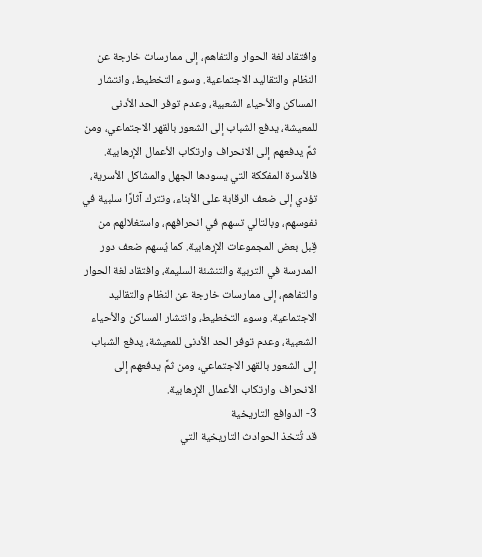وافتقاد لغة الحوار والتفاهم، إلى ممارسات خارجة عن النظام والتقاليد الاجتماعية. وسوء التخطيط، وانتشار المساكن والأحياء الشعبية، وعدم توفر الحد الأدنى للمعيشة، يدفع الشباب إلى الشعور بالقهر الاجتماعي، ومن ثمَّ يدفعهم إلى الانحراف وارتكاب الأعمال الإرهابية.
فالأسرة المفككة التي يسودها الجهل والمشاكل الأسرية، تؤدي إلى ضعف الرقابة على الأبناء، وتترك آثارًا سلبية في نفوسهم، وبالتالي تسهم في انحرافهم، واستغلالهم من قِبل بعض المجموعات الإرهابية. كما يُسهم ضعف دور المدرسة في التربية والتنشئة السليمة، وافتقاد لغة الحوار والتفاهم، إلى ممارسات خارجة عن النظام والتقاليد الاجتماعية. وسوء التخطيط، وانتشار المساكن والأحياء الشعبية، وعدم توفر الحد الأدنى للمعيشة، يدفع الشباب إلى الشعور بالقهر الاجتماعي، ومن ثمَّ يدفعهم إلى الانحراف وارتكاب الأعمال الإرهابية.
3- الدوافع التاريخية
قد تُتخذ الحوادث التاريخية التي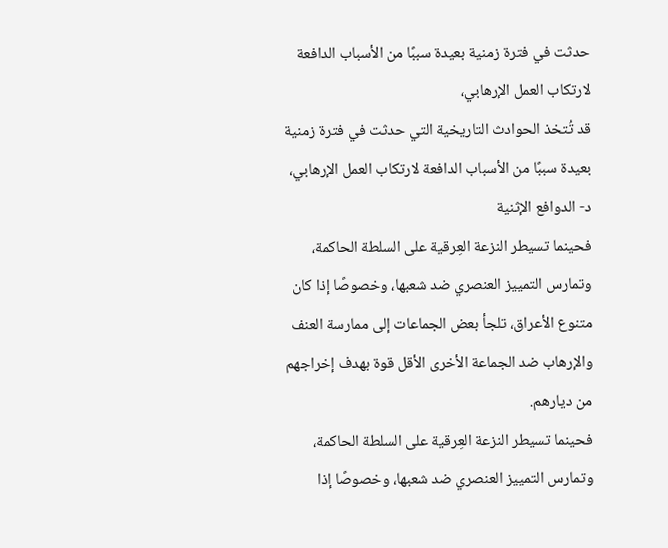حدثت في فترة زمنية بعيدة سببًا من الأسباب الدافعة لارتكاب العمل الإرهابي،
قد تُتخذ الحوادث التاريخية التي حدثت في فترة زمنية بعيدة سببًا من الأسباب الدافعة لارتكاب العمل الإرهابي،
د- الدوافع الإثنية
فحينما تسيطر النزعة العِرقية على السلطة الحاكمة، وتمارس التمييز العنصري ضد شعبها، وخصوصًا إذا كان متنوع الأعراق، تلجأ بعض الجماعات إلى ممارسة العنف والإرهاب ضد الجماعة الأخرى الأقل قوة بهدف إخراجهم من ديارهم.
فحينما تسيطر النزعة العِرقية على السلطة الحاكمة، وتمارس التمييز العنصري ضد شعبها، وخصوصًا إذا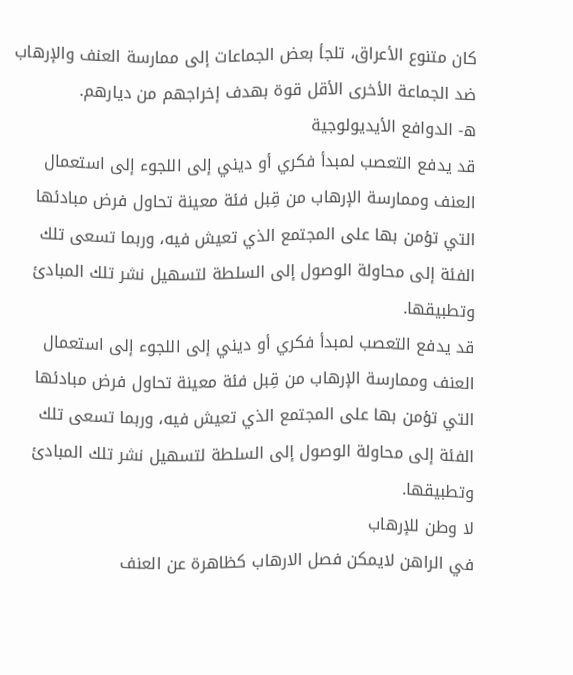كان متنوع الأعراق، تلجأ بعض الجماعات إلى ممارسة العنف والإرهاب ضد الجماعة الأخرى الأقل قوة بهدف إخراجهم من ديارهم.
ه- الدوافع الأيديولوجية
قد يدفع التعصب لمبدأ فكري أو ديني إلى اللجوء إلى استعمال العنف وممارسة الإرهاب من قِبل فئة معينة تحاول فرض مبادئها التي تؤمن بها على المجتمع الذي تعيش فيه، وربما تسعى تلك الفئة إلى محاولة الوصول إلى السلطة لتسهيل نشر تلك المبادئ وتطبيقها.
قد يدفع التعصب لمبدأ فكري أو ديني إلى اللجوء إلى استعمال العنف وممارسة الإرهاب من قِبل فئة معينة تحاول فرض مبادئها التي تؤمن بها على المجتمع الذي تعيش فيه، وربما تسعى تلك الفئة إلى محاولة الوصول إلى السلطة لتسهيل نشر تلك المبادئ وتطبيقها.
لا وطن للإرهاب
في الراهن لايمكن فصل الارهاب كظاهرة عن العنف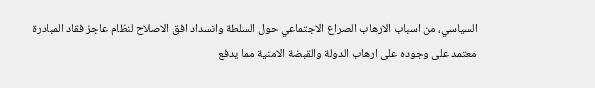السياسي، من اسباب الارهاب الصراع الاجتماعي حول السلطة وانسداد افق الاصلاح لنظام عاجز فقاد المبادرة معتمد على وجوده على ارهاب الدولة والقبضة الامنية مما يدفع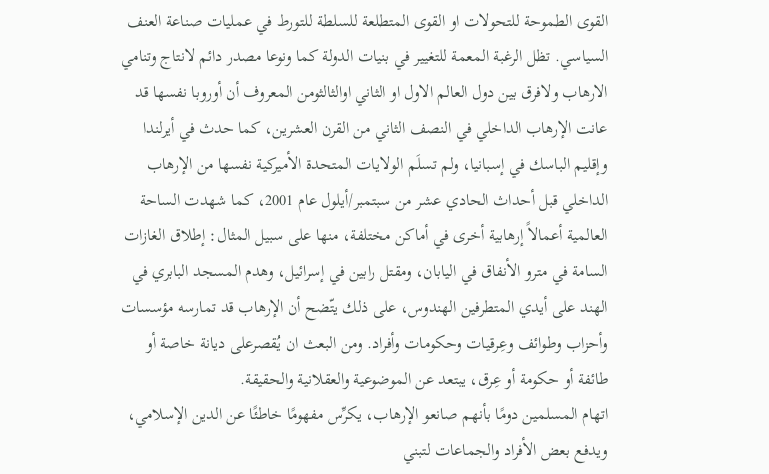القوى الطموحة للتحولات او القوى المتطلعة للسلطة للتورط في عمليات صناعة العنف السياسي. تظل الرغبة المعمة للتغيير في بنيات الدولة كما ونوعا مصدر دائم لانتاج وتنامي الارهاب ولافرق بين دول العالم الاول او الثاني اوالثالثومن المعروف أن أوروبا نفسها قد عانت الإرهاب الداخلي في النصف الثاني من القرن العشرين، كما حدث في أيرلندا وإقليم الباسك في إسبانيا، ولم تسلَم الولايات المتحدة الأميركية نفسها من الإرهاب الداخلي قبل أحداث الحادي عشر من سبتمبر/أيلول عام 2001، كما شهدت الساحة العالمية أعمالاً إرهابية أخرى في أماكن مختلفة، منها على سبيل المثال: إطلاق الغازات السامة في مترو الأنفاق في اليابان، ومقتل رابين في إسرائيل، وهدم المسجد البابري في الهند على أيدي المتطرفين الهندوس، على ذلك يتّضح أن الإرهاب قد تمارسه مؤسسات وأحزاب وطوائف وعِرقيات وحكومات وأفراد. ومن البعث ان يُقصرعلى ديانة خاصة أو طائفة أو حكومة أو عِرق، يبتعد عن الموضوعية والعقلانية والحقيقة.
اتهام المسلمين دومًا بأنهم صانعو الإرهاب، يكرِّس مفهومًا خاطئًا عن الدين الإسلامي، ويدفع بعض الأفراد والجماعات لتبني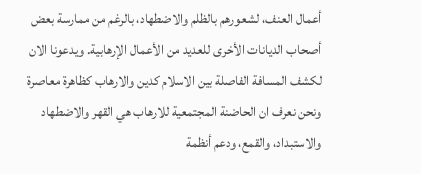أعمال العنف، لشعورهم بالظلم والاضطهاد، بالرغم من ممارسة بعض أصحاب الديانات الأخرى للعديد من الأعمال الإرهابية. ويدعونا الان لكشف المسافة الفاصلة بين الاسلام كدين والارهاب كظاهرة معاصرة ونحن نعرف ان الحاضنة المجتمعية للارهاب هي القهر والاضطهاد والاستبداد، والقمع، ودعم أنظمة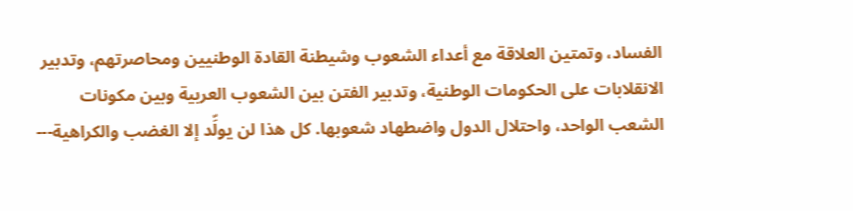الفساد، وتمتين العلاقة مع أعداء الشعوب وشيطنة القادة الوطنيين ومحاصرتهم، وتدبير الانقلابات على الحكومات الوطنية، وتدبير الفتن بين الشعوب العربية وبين مكونات الشعب الواحد، واحتلال الدول واضطهاد شعوبها. كل هذا لن يولِّد إلا الغضب والكراهية---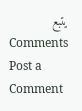يتبع
Comments
Post a Comment